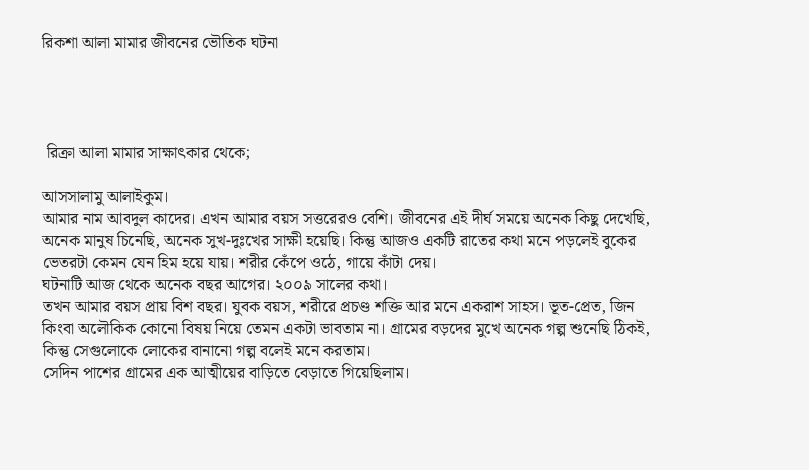রিকশা আলা মামার জীবনের ভৌতিক ঘটনা




 রিক্রা আলা মামার সাক্ষাৎকার থেকে;

আসসালামু আলাইকুম।
আমার নাম আবদুল কাদের। এখন আমার বয়স সত্তরেরও বেশি। জীবনের এই দীর্ঘ সময়ে অনেক কিছু দেখেছি, অনেক মানুষ চিনেছি, অনেক সুখ-দুঃখের সাক্ষী হয়েছি। কিন্তু আজও একটি রাতের কথা মনে পড়লেই বুকের ভেতরটা কেমন যেন হিম হয়ে যায়। শরীর কেঁপে ওঠে, গায়ে কাঁটা দেয়।
ঘটনাটি আজ থেকে অনেক বছর আগের। ২০০৯ সালের কথা।
তখন আমার বয়স প্রায় বিশ বছর। যুবক বয়স, শরীরে প্রচণ্ড শক্তি আর মনে একরাশ সাহস। ভূত-প্রেত, জিন কিংবা অলৌকিক কোনো বিষয় নিয়ে তেমন একটা ভাবতাম না। গ্রামের বড়দের মুখে অনেক গল্প শুনেছি ঠিকই, কিন্তু সেগুলোকে লোকের বানানো গল্প বলেই মনে করতাম।
সেদিন পাশের গ্রামের এক আত্মীয়ের বাড়িতে বেড়াতে গিয়েছিলাম।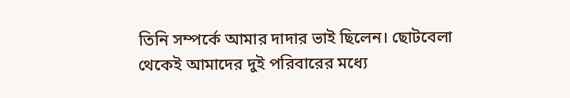তিনি সম্পর্কে আমার দাদার ভাই ছিলেন। ছোটবেলা থেকেই আমাদের দুই পরিবারের মধ্যে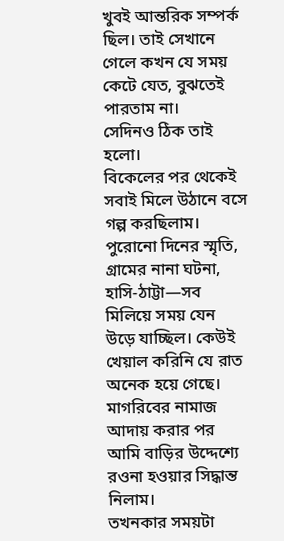খুবই আন্তরিক সম্পর্ক ছিল। তাই সেখানে গেলে কখন যে সময় কেটে যেত, বুঝতেই পারতাম না।
সেদিনও ঠিক তাই হলো।
বিকেলের পর থেকেই সবাই মিলে উঠানে বসে গল্প করছিলাম। পুরোনো দিনের স্মৃতি, গ্রামের নানা ঘটনা, হাসি-ঠাট্টা—সব মিলিয়ে সময় যেন উড়ে যাচ্ছিল। কেউই খেয়াল করিনি যে রাত অনেক হয়ে গেছে।
মাগরিবের নামাজ আদায় করার পর আমি বাড়ির উদ্দেশ্যে রওনা হওয়ার সিদ্ধান্ত নিলাম।
তখনকার সময়টা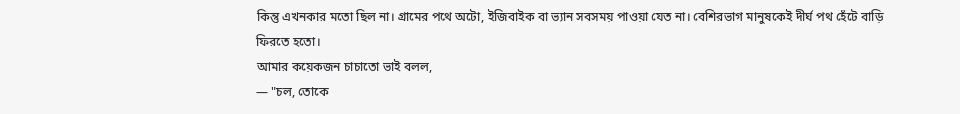কিন্তু এখনকার মতো ছিল না। গ্রামের পথে অটো, ইজিবাইক বা ভ্যান সবসময় পাওয়া যেত না। বেশিরভাগ মানুষকেই দীর্ঘ পথ হেঁটে বাড়ি ফিরতে হতো।
আমার কয়েকজন চাচাতো ভাই বলল,
— "চল, তোকে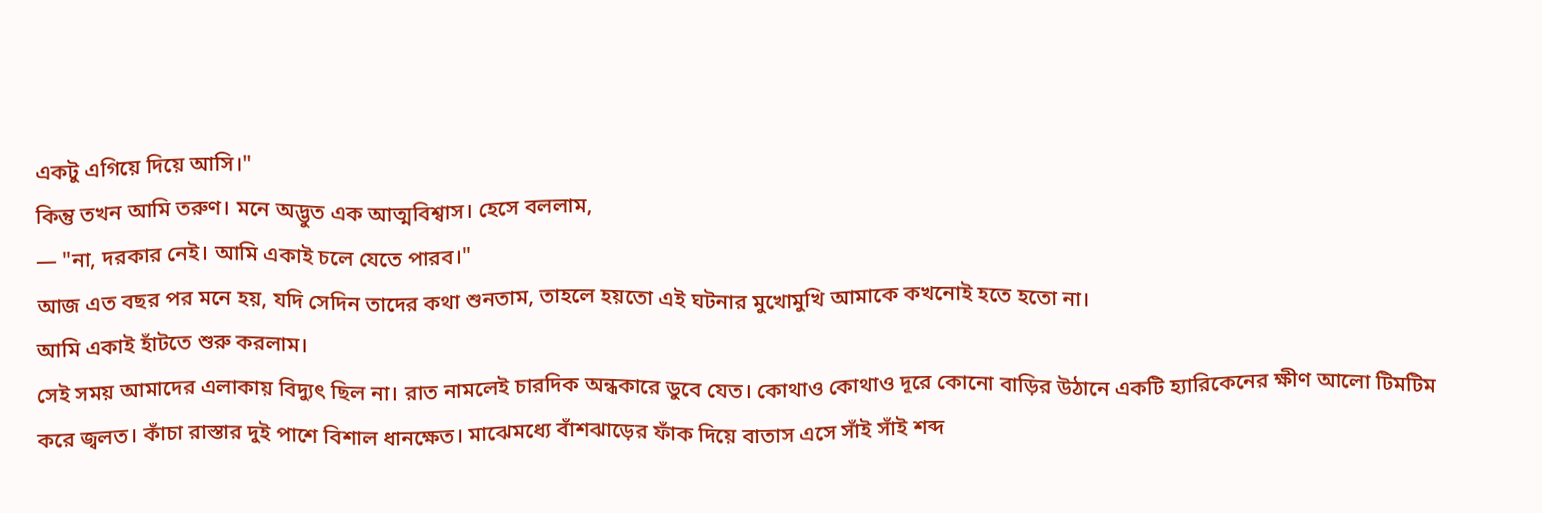একটু এগিয়ে দিয়ে আসি।"
কিন্তু তখন আমি তরুণ। মনে অদ্ভুত এক আত্মবিশ্বাস। হেসে বললাম,
— "না, দরকার নেই। আমি একাই চলে যেতে পারব।"
আজ এত বছর পর মনে হয়, যদি সেদিন তাদের কথা শুনতাম, তাহলে হয়তো এই ঘটনার মুখোমুখি আমাকে কখনোই হতে হতো না।
আমি একাই হাঁটতে শুরু করলাম।
সেই সময় আমাদের এলাকায় বিদ্যুৎ ছিল না। রাত নামলেই চারদিক অন্ধকারে ডুবে যেত। কোথাও কোথাও দূরে কোনো বাড়ির উঠানে একটি হ্যারিকেনের ক্ষীণ আলো টিমটিম করে জ্বলত। কাঁচা রাস্তার দুই পাশে বিশাল ধানক্ষেত। মাঝেমধ্যে বাঁশঝাড়ের ফাঁক দিয়ে বাতাস এসে সাঁই সাঁই শব্দ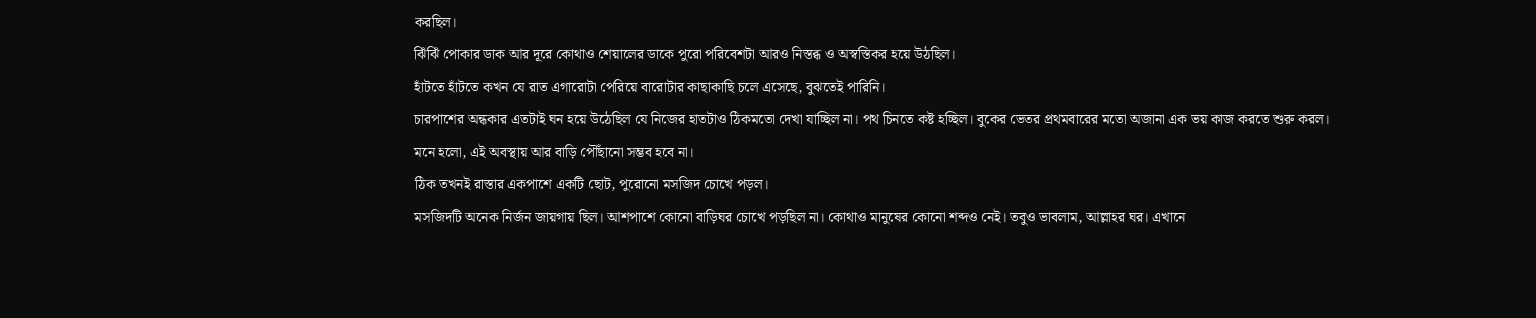করছিল।
ঝিঁঝিঁ পোকার ডাক আর দূরে কোথাও শেয়ালের ডাকে পুরো পরিবেশটা আরও নিস্তব্ধ ও অস্বস্তিকর হয়ে উঠছিল।
হাঁটতে হাঁটতে কখন যে রাত এগারোটা পেরিয়ে বারোটার কাছাকাছি চলে এসেছে, বুঝতেই পারিনি।
চারপাশের অন্ধকার এতটাই ঘন হয়ে উঠেছিল যে নিজের হাতটাও ঠিকমতো দেখা যাচ্ছিল না। পথ চিনতে কষ্ট হচ্ছিল। বুকের ভেতর প্রথমবারের মতো অজানা এক ভয় কাজ করতে শুরু করল।
মনে হলো, এই অবস্থায় আর বাড়ি পৌঁছানো সম্ভব হবে না।
ঠিক তখনই রাস্তার একপাশে একটি ছোট, পুরোনো মসজিদ চোখে পড়ল।
মসজিদটি অনেক নির্জন জায়গায় ছিল। আশপাশে কোনো বাড়িঘর চোখে পড়ছিল না। কোথাও মানুষের কোনো শব্দও নেই। তবুও ভাবলাম, আল্লাহর ঘর। এখানে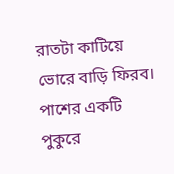রাতটা কাটিয়ে ভোরে বাড়ি ফিরব।
পাশের একটি পুকুরে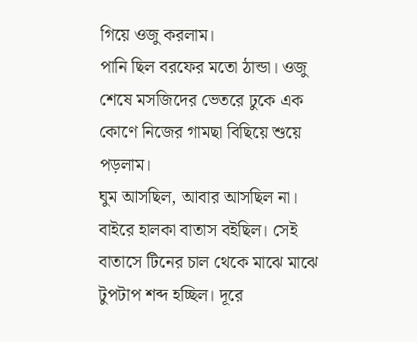গিয়ে ওজু করলাম।
পানি ছিল বরফের মতো ঠান্ডা। ওজু শেষে মসজিদের ভেতরে ঢুকে এক কোণে নিজের গামছা বিছিয়ে শুয়ে পড়লাম।
ঘুম আসছিল, আবার আসছিল না।
বাইরে হালকা বাতাস বইছিল। সেই বাতাসে টিনের চাল থেকে মাঝে মাঝে টুপটাপ শব্দ হচ্ছিল। দূরে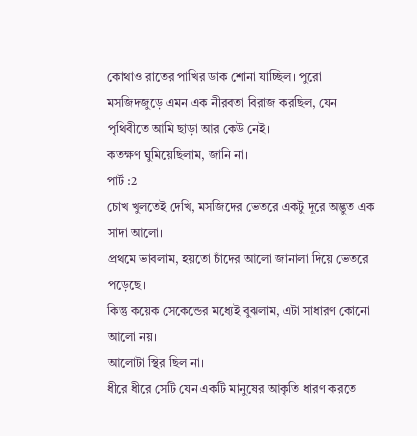কোথাও রাতের পাখির ডাক শোনা যাচ্ছিল। পুরো মসজিদজুড়ে এমন এক নীরবতা বিরাজ করছিল, যেন পৃথিবীতে আমি ছাড়া আর কেউ নেই।
কতক্ষণ ঘুমিয়েছিলাম, জানি না।
পার্ট :2
চোখ খুলতেই দেখি, মসজিদের ভেতরে একটু দূরে অদ্ভুত এক সাদা আলো।
প্রথমে ভাবলাম, হয়তো চাঁদের আলো জানালা দিয়ে ভেতরে পড়েছে।
কিন্তু কয়েক সেকেন্ডের মধ্যেই বুঝলাম, এটা সাধারণ কোনো আলো নয়।
আলোটা স্থির ছিল না।
ধীরে ধীরে সেটি যেন একটি মানুষের আকৃতি ধারণ করতে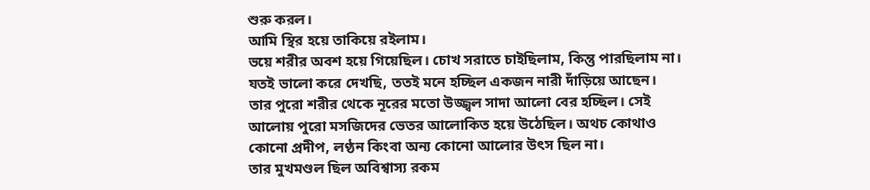শুরু করল।
আমি স্থির হয়ে তাকিয়ে রইলাম।
ভয়ে শরীর অবশ হয়ে গিয়েছিল। চোখ সরাতে চাইছিলাম, কিন্তু পারছিলাম না।
যতই ভালো করে দেখছি, ততই মনে হচ্ছিল একজন নারী দাঁড়িয়ে আছেন।
তার পুরো শরীর থেকে নূরের মতো উজ্জ্বল সাদা আলো বের হচ্ছিল। সেই আলোয় পুরো মসজিদের ভেতর আলোকিত হয়ে উঠেছিল। অথচ কোথাও কোনো প্রদীপ, লণ্ঠন কিংবা অন্য কোনো আলোর উৎস ছিল না।
তার মুখমণ্ডল ছিল অবিশ্বাস্য রকম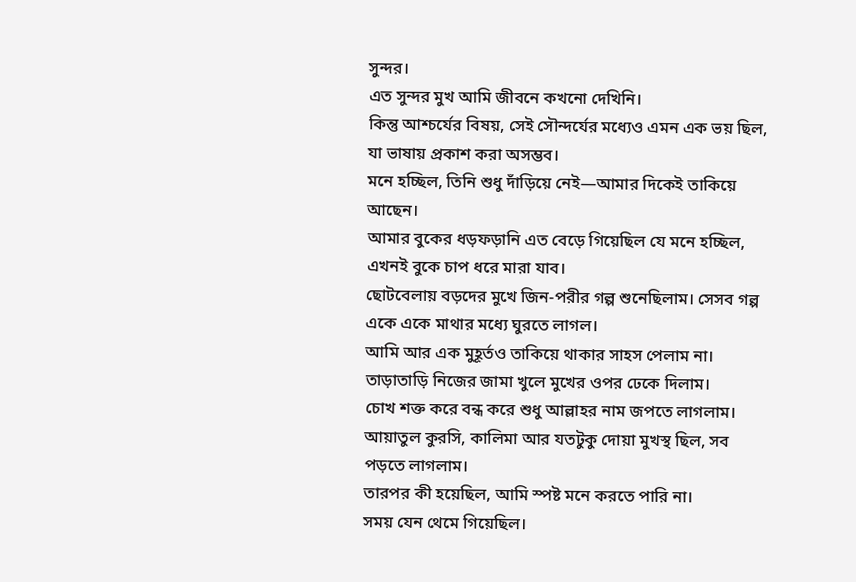সুন্দর।
এত সুন্দর মুখ আমি জীবনে কখনো দেখিনি।
কিন্তু আশ্চর্যের বিষয়, সেই সৌন্দর্যের মধ্যেও এমন এক ভয় ছিল, যা ভাষায় প্রকাশ করা অসম্ভব।
মনে হচ্ছিল, তিনি শুধু দাঁড়িয়ে নেই—আমার দিকেই তাকিয়ে আছেন।
আমার বুকের ধড়ফড়ানি এত বেড়ে গিয়েছিল যে মনে হচ্ছিল, এখনই বুকে চাপ ধরে মারা যাব।
ছোটবেলায় বড়দের মুখে জিন-পরীর গল্প শুনেছিলাম। সেসব গল্প একে একে মাথার মধ্যে ঘুরতে লাগল।
আমি আর এক মুহূর্তও তাকিয়ে থাকার সাহস পেলাম না।
তাড়াতাড়ি নিজের জামা খুলে মুখের ওপর ঢেকে দিলাম।
চোখ শক্ত করে বন্ধ করে শুধু আল্লাহর নাম জপতে লাগলাম।
আয়াতুল কুরসি, কালিমা আর যতটুকু দোয়া মুখস্থ ছিল, সব পড়তে লাগলাম।
তারপর কী হয়েছিল, আমি স্পষ্ট মনে করতে পারি না।
সময় যেন থেমে গিয়েছিল।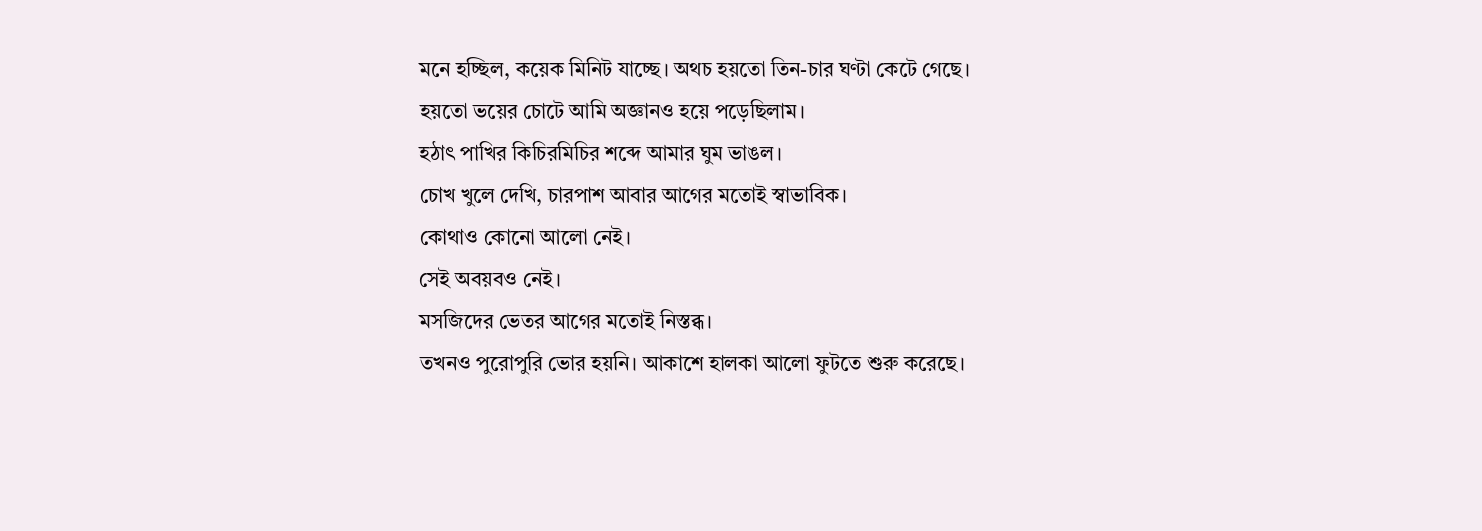মনে হচ্ছিল, কয়েক মিনিট যাচ্ছে। অথচ হয়তো তিন-চার ঘণ্টা কেটে গেছে।
হয়তো ভয়ের চোটে আমি অজ্ঞানও হয়ে পড়েছিলাম।
হঠাৎ পাখির কিচিরমিচির শব্দে আমার ঘুম ভাঙল।
চোখ খুলে দেখি, চারপাশ আবার আগের মতোই স্বাভাবিক।
কোথাও কোনো আলো নেই।
সেই অবয়বও নেই।
মসজিদের ভেতর আগের মতোই নিস্তব্ধ।
তখনও পুরোপুরি ভোর হয়নি। আকাশে হালকা আলো ফুটতে শুরু করেছে।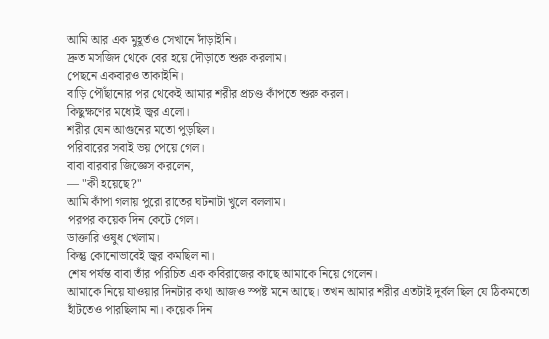আমি আর এক মুহূর্তও সেখানে দাঁড়াইনি।
দ্রুত মসজিদ থেকে বের হয়ে দৌড়াতে শুরু করলাম।
পেছনে একবারও তাকাইনি।
বাড়ি পৌঁছানোর পর থেকেই আমার শরীর প্রচণ্ড কাঁপতে শুরু করল।
কিছুক্ষণের মধ্যেই জ্বর এলো।
শরীর যেন আগুনের মতো পুড়ছিল।
পরিবারের সবাই ভয় পেয়ে গেল।
বাবা বারবার জিজ্ঞেস করলেন,
— "কী হয়েছে?"
আমি কাঁপা গলায় পুরো রাতের ঘটনাটা খুলে বললাম।
পরপর কয়েক দিন কেটে গেল।
ডাক্তারি ওষুধ খেলাম।
কিন্তু কোনোভাবেই জ্বর কমছিল না।
শেষ পর্যন্ত বাবা তাঁর পরিচিত এক কবিরাজের কাছে আমাকে নিয়ে গেলেন।
আমাকে নিয়ে যাওয়ার দিনটার কথা আজও স্পষ্ট মনে আছে। তখন আমার শরীর এতটাই দুর্বল ছিল যে ঠিকমতো হাঁটতেও পারছিলাম না। কয়েক দিন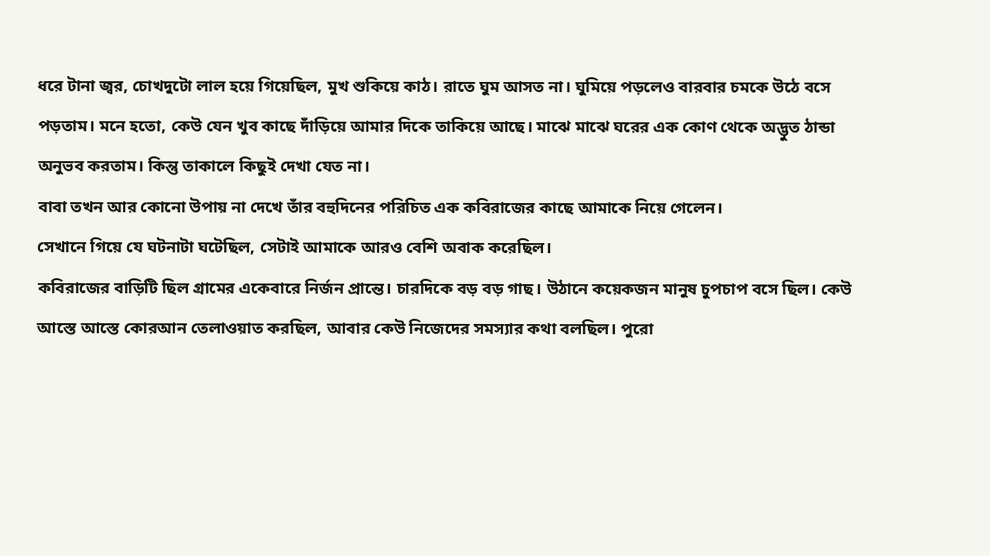ধরে টানা জ্বর, চোখদুটো লাল হয়ে গিয়েছিল, মুখ শুকিয়ে কাঠ। রাতে ঘুম আসত না। ঘুমিয়ে পড়লেও বারবার চমকে উঠে বসে পড়তাম। মনে হতো, কেউ যেন খুব কাছে দাঁড়িয়ে আমার দিকে তাকিয়ে আছে। মাঝে মাঝে ঘরের এক কোণ থেকে অদ্ভুত ঠান্ডা অনুভব করতাম। কিন্তু তাকালে কিছুই দেখা যেত না।
বাবা তখন আর কোনো উপায় না দেখে তাঁর বহুদিনের পরিচিত এক কবিরাজের কাছে আমাকে নিয়ে গেলেন।
সেখানে গিয়ে যে ঘটনাটা ঘটেছিল, সেটাই আমাকে আরও বেশি অবাক করেছিল।
কবিরাজের বাড়িটি ছিল গ্রামের একেবারে নির্জন প্রান্তে। চারদিকে বড় বড় গাছ। উঠানে কয়েকজন মানুষ চুপচাপ বসে ছিল। কেউ আস্তে আস্তে কোরআন তেলাওয়াত করছিল, আবার কেউ নিজেদের সমস্যার কথা বলছিল। পুরো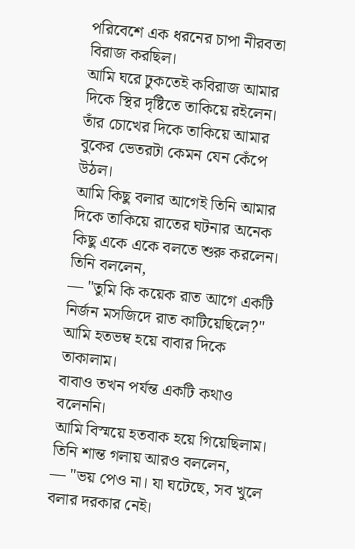পরিবেশে এক ধরনের চাপা নীরবতা বিরাজ করছিল।
আমি ঘরে ঢুকতেই কবিরাজ আমার দিকে স্থির দৃষ্টিতে তাকিয়ে রইলেন। তাঁর চোখের দিকে তাকিয়ে আমার বুকের ভেতরটা কেমন যেন কেঁপে উঠল।
আমি কিছু বলার আগেই তিনি আমার দিকে তাকিয়ে রাতের ঘটনার অনেক কিছু একে একে বলতে শুরু করলেন।
তিনি বললেন,
— "তুমি কি কয়েক রাত আগে একটি নির্জন মসজিদে রাত কাটিয়েছিলে?"
আমি হতভম্ব হয়ে বাবার দিকে তাকালাম।
বাবাও তখন পর্যন্ত একটি কথাও বলেননি।
আমি বিস্ময়ে হতবাক হয়ে গিয়েছিলাম।
তিনি শান্ত গলায় আরও বললেন,
— "ভয় পেও না। যা ঘটেছে, সব খুলে বলার দরকার নেই।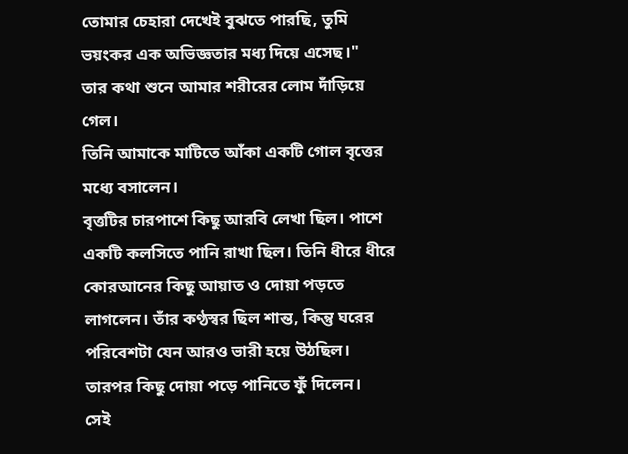তোমার চেহারা দেখেই বুঝতে পারছি, তুমি ভয়ংকর এক অভিজ্ঞতার মধ্য দিয়ে এসেছ।"
তার কথা শুনে আমার শরীরের লোম দাঁড়িয়ে গেল।
তিনি আমাকে মাটিতে আঁকা একটি গোল বৃত্তের মধ্যে বসালেন।
বৃত্তটির চারপাশে কিছু আরবি লেখা ছিল। পাশে একটি কলসিতে পানি রাখা ছিল। তিনি ধীরে ধীরে কোরআনের কিছু আয়াত ও দোয়া পড়তে লাগলেন। তাঁর কণ্ঠস্বর ছিল শান্ত, কিন্তু ঘরের পরিবেশটা যেন আরও ভারী হয়ে উঠছিল।
তারপর কিছু দোয়া পড়ে পানিতে ফুঁ দিলেন।
সেই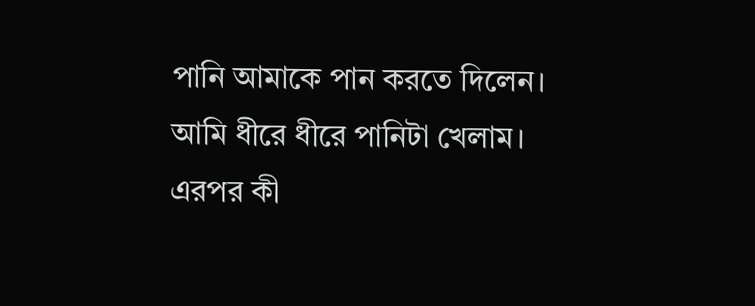পানি আমাকে পান করতে দিলেন।
আমি ধীরে ধীরে পানিটা খেলাম।
এরপর কী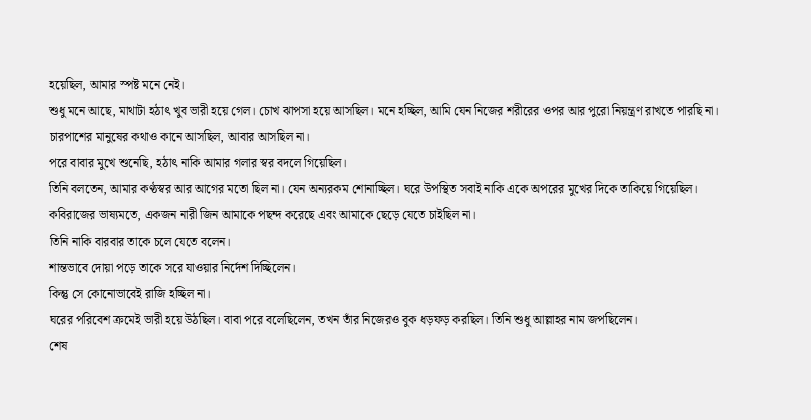হয়েছিল, আমার স্পষ্ট মনে নেই।
শুধু মনে আছে, মাথাটা হঠাৎ খুব ভারী হয়ে গেল। চোখ ঝাপসা হয়ে আসছিল। মনে হচ্ছিল, আমি যেন নিজের শরীরের ওপর আর পুরো নিয়ন্ত্রণ রাখতে পারছি না। চারপাশের মানুষের কথাও কানে আসছিল, আবার আসছিল না।
পরে বাবার মুখে শুনেছি, হঠাৎ নাকি আমার গলার স্বর বদলে গিয়েছিল।
তিনি বলতেন, আমার কণ্ঠস্বর আর আগের মতো ছিল না। যেন অন্যরকম শোনাচ্ছিল। ঘরে উপস্থিত সবাই নাকি একে অপরের মুখের দিকে তাকিয়ে গিয়েছিল।
কবিরাজের ভাষ্যমতে, একজন নারী জিন আমাকে পছন্দ করেছে এবং আমাকে ছেড়ে যেতে চাইছিল না।
তিনি নাকি বারবার তাকে চলে যেতে বলেন।
শান্তভাবে দোয়া পড়ে তাকে সরে যাওয়ার নির্দেশ দিচ্ছিলেন।
কিন্তু সে কোনোভাবেই রাজি হচ্ছিল না।
ঘরের পরিবেশ ক্রমেই ভারী হয়ে উঠছিল। বাবা পরে বলেছিলেন, তখন তাঁর নিজেরও বুক ধড়ফড় করছিল। তিনি শুধু আল্লাহর নাম জপছিলেন।
শেষ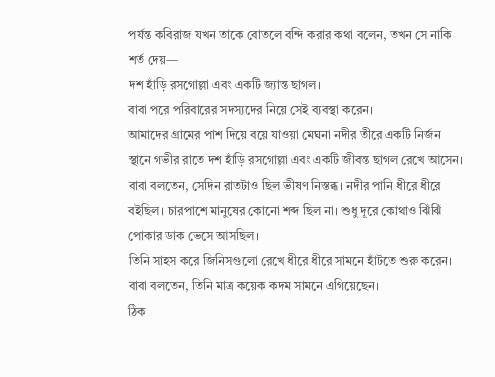পর্যন্ত কবিরাজ যখন তাকে বোতলে বন্দি করার কথা বলেন, তখন সে নাকি শর্ত দেয়—
দশ হাঁড়ি রসগোল্লা এবং একটি জ্যান্ত ছাগল।
বাবা পরে পরিবারের সদস্যদের নিয়ে সেই ব্যবস্থা করেন।
আমাদের গ্রামের পাশ দিয়ে বয়ে যাওয়া মেঘনা নদীর তীরে একটি নির্জন স্থানে গভীর রাতে দশ হাঁড়ি রসগোল্লা এবং একটি জীবন্ত ছাগল রেখে আসেন।
বাবা বলতেন, সেদিন রাতটাও ছিল ভীষণ নিস্তব্ধ। নদীর পানি ধীরে ধীরে বইছিল। চারপাশে মানুষের কোনো শব্দ ছিল না। শুধু দূরে কোথাও ঝিঁঝিঁ পোকার ডাক ভেসে আসছিল।
তিনি সাহস করে জিনিসগুলো রেখে ধীরে ধীরে সামনে হাঁটতে শুরু করেন।
বাবা বলতেন, তিনি মাত্র কয়েক কদম সামনে এগিয়েছেন।
ঠিক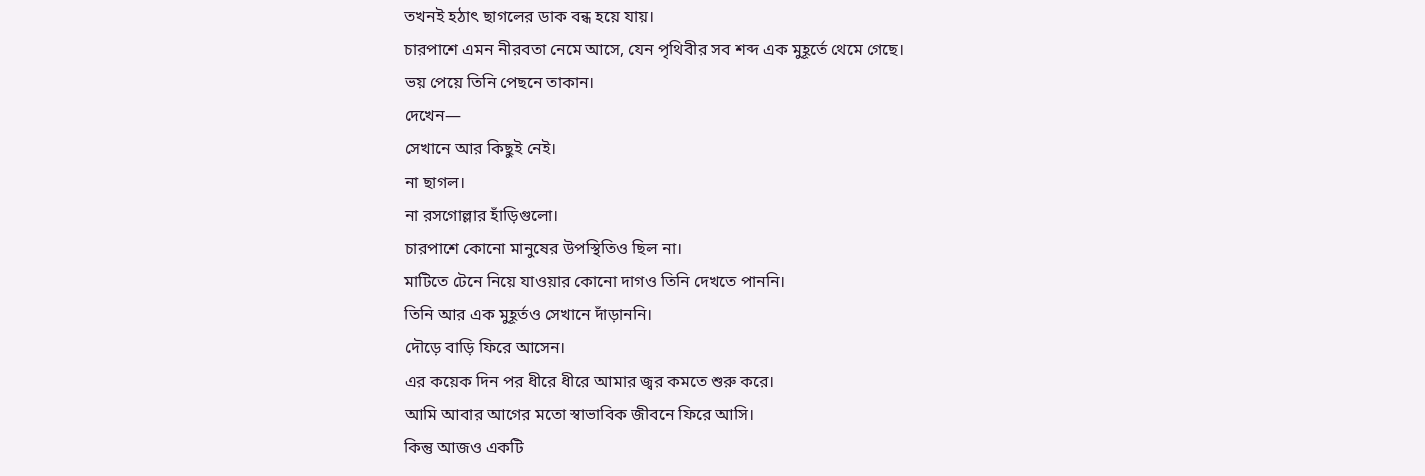তখনই হঠাৎ ছাগলের ডাক বন্ধ হয়ে যায়।
চারপাশে এমন নীরবতা নেমে আসে, যেন পৃথিবীর সব শব্দ এক মুহূর্তে থেমে গেছে।
ভয় পেয়ে তিনি পেছনে তাকান।
দেখেন—
সেখানে আর কিছুই নেই।
না ছাগল।
না রসগোল্লার হাঁড়িগুলো।
চারপাশে কোনো মানুষের উপস্থিতিও ছিল না।
মাটিতে টেনে নিয়ে যাওয়ার কোনো দাগও তিনি দেখতে পাননি।
তিনি আর এক মুহূর্তও সেখানে দাঁড়াননি।
দৌড়ে বাড়ি ফিরে আসেন।
এর কয়েক দিন পর ধীরে ধীরে আমার জ্বর কমতে শুরু করে।
আমি আবার আগের মতো স্বাভাবিক জীবনে ফিরে আসি।
কিন্তু আজও একটি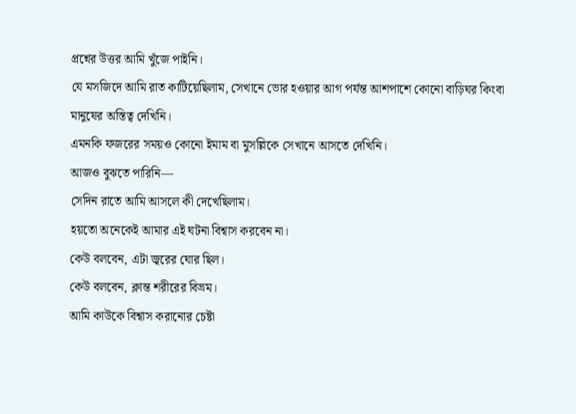প্রশ্নের উত্তর আমি খুঁজে পাইনি।
যে মসজিদে আমি রাত কাটিয়েছিলাম, সেখানে ভোর হওয়ার আগ পর্যন্ত আশপাশে কোনো বাড়িঘর কিংবা মানুষের অস্তিত্ব দেখিনি।
এমনকি ফজরের সময়ও কোনো ইমাম বা মুসল্লিকে সেখানে আসতে দেখিনি।
আজও বুঝতে পারিনি—
সেদিন রাতে আমি আসলে কী দেখেছিলাম।
হয়তো অনেকেই আমার এই ঘটনা বিশ্বাস করবেন না।
কেউ বলবেন, এটা জ্বরের ঘোর ছিল।
কেউ বলবেন, ক্লান্ত শরীরের বিভ্রম।
আমি কাউকে বিশ্বাস করানোর চেষ্টা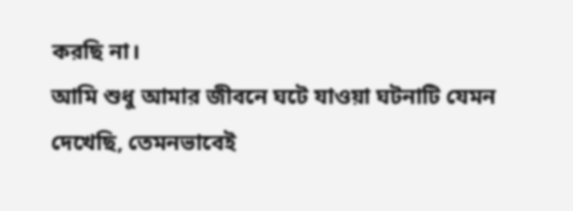করছি না।
আমি শুধু আমার জীবনে ঘটে যাওয়া ঘটনাটি যেমন দেখেছি, তেমনভাবেই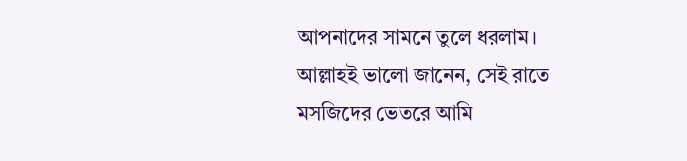আপনাদের সামনে তুলে ধরলাম।
আল্লাহই ভালো জানেন, সেই রাতে মসজিদের ভেতরে আমি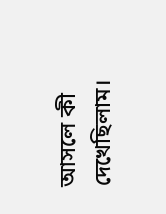আসলে কী দেখেছিলাম।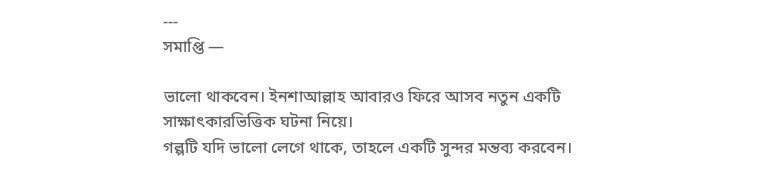---
সমাপ্তি —

ভালো থাকবেন। ইনশাআল্লাহ আবারও ফিরে আসব নতুন একটি সাক্ষাৎকারভিত্তিক ঘটনা নিয়ে।
গল্পটি যদি ভালো লেগে থাকে, তাহলে একটি সুন্দর মন্তব্য করবেন।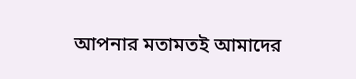আপনার মতামতই আমাদের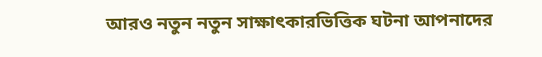আরও নতুন নতুন সাক্ষাৎকারভিত্তিক ঘটনা আপনাদের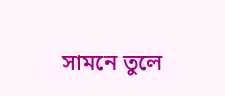সামনে তুলে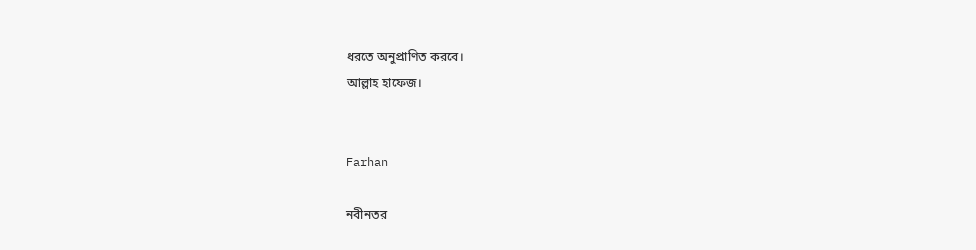ধরতে অনুপ্রাণিত করবে।
আল্লাহ হাফেজ।


Farhan

নবীনতর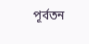পূর্বতন